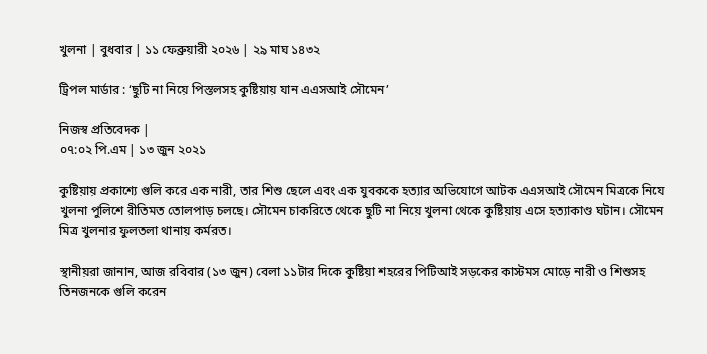খুলনা | বুধবার | ১১ ফেব্রুয়ারী ২০২৬ | ২৯ মাঘ ১৪৩২

ট্রিপল মার্ডার : ‘ছুটি না নিয়ে পিস্তলসহ কুষ্টিয়ায় যান এএসআই সৌমেন’

নিজস্ব প্রতিবেদক |
০৭:০২ পি.এম | ১৩ জুন ২০২১

কুষ্টিয়ায় প্রকাশ্যে গুলি করে এক নারী, তার শিশু ছেলে এবং এক যুবককে হত্যার অভিযোগে আটক এএসআই সৌমেন মিত্রকে নিযে খুলনা পুলিশে রীতিমত তোলপাড় চলছে। সৌমেন চাকরিতে থেকে ছুটি না নিয়ে খুলনা থেকে কুষ্টিয়ায় এসে হত্যাকাণ্ড ঘটান। সৌমেন মিত্র খুলনার ফুলতলা থানায় কর্মরত।

স্থানীয়রা জানান, আজ রবিবার (১৩ জুন) বেলা ১১টার দিকে কুষ্টিয়া শহরের পিটিআই সড়কের কাস্টমস মোড়ে নারী ও শিশুসহ তিনজনকে গুলি করেন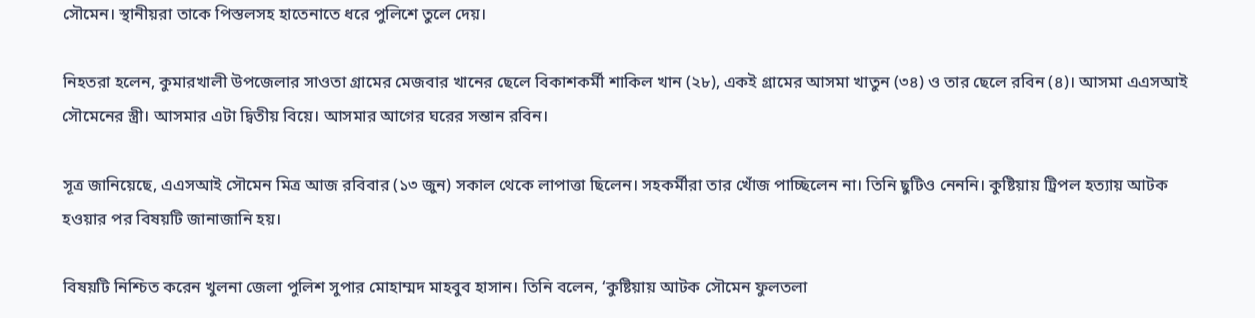সৌমেন। স্থানীয়রা তাকে পিস্তলসহ হাতেনাতে ধরে পুলিশে তুলে দেয়।

নিহতরা হলেন, কুমারখালী উপজেলার সাওতা গ্রামের মেজবার খানের ছেলে বিকাশকর্মী শাকিল খান (২৮), একই গ্রামের আসমা খাতুন (৩৪) ও তার ছেলে রবিন (৪)। আসমা এএসআই সৌমেনের স্ত্রী। আসমার এটা দ্বিতীয় বিয়ে। আসমার আগের ঘরের সন্তান রবিন।

সূত্র জানিয়েছে, এএসআই সৌমেন মিত্র আজ রবিবার (১৩ জুন) সকাল থেকে লাপাত্তা ছিলেন। সহকর্মীরা তার খোঁজ পাচ্ছিলেন না। তিনি ছুটিও নেননি। কুষ্টিয়ায় ট্রিপল হত্যায় আটক হওয়ার পর বিষয়টি জানাজানি হয়।

বিষয়টি নিশ্চিত করেন খুলনা জেলা পুলিশ সুপার মোহাম্মদ মাহবুব হাসান। তিনি বলেন, ‘কুষ্টিয়ায় আটক সৌমেন ফুলতলা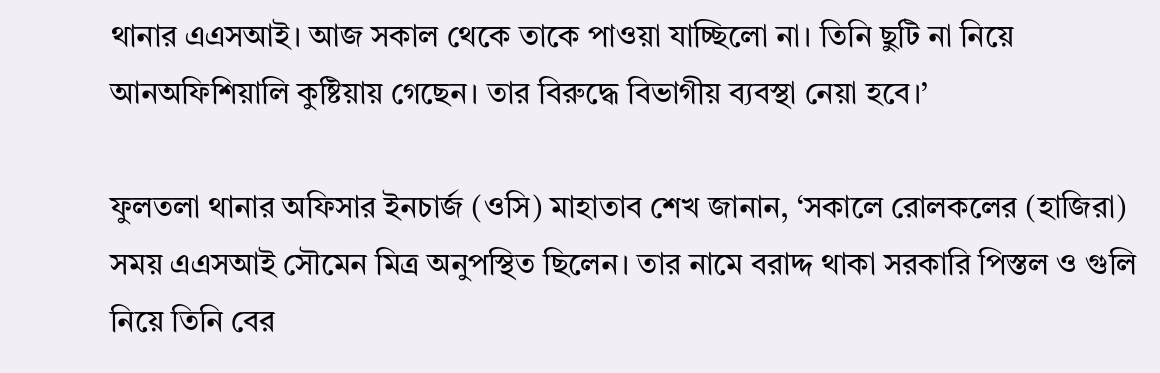থানার এএসআই। আজ সকাল থেকে তাকে পাওয়া যাচ্ছিলো না। তিনি ছুটি না নিয়ে আনঅফিশিয়ালি কুষ্টিয়ায় গেছেন। তার বিরুদ্ধে বিভাগীয় ব্যবস্থা নেয়া হবে।’

ফুলতলা থানার অফিসার ইনচার্জ (ওসি) মাহাতাব শেখ জানান, ‘সকালে রোলকলের (হাজিরা) সময় এএসআই সৌমেন মিত্র অনুপস্থিত ছিলেন। তার নামে বরাদ্দ থাকা সরকারি পিস্তল ও গুলি নিয়ে তিনি বের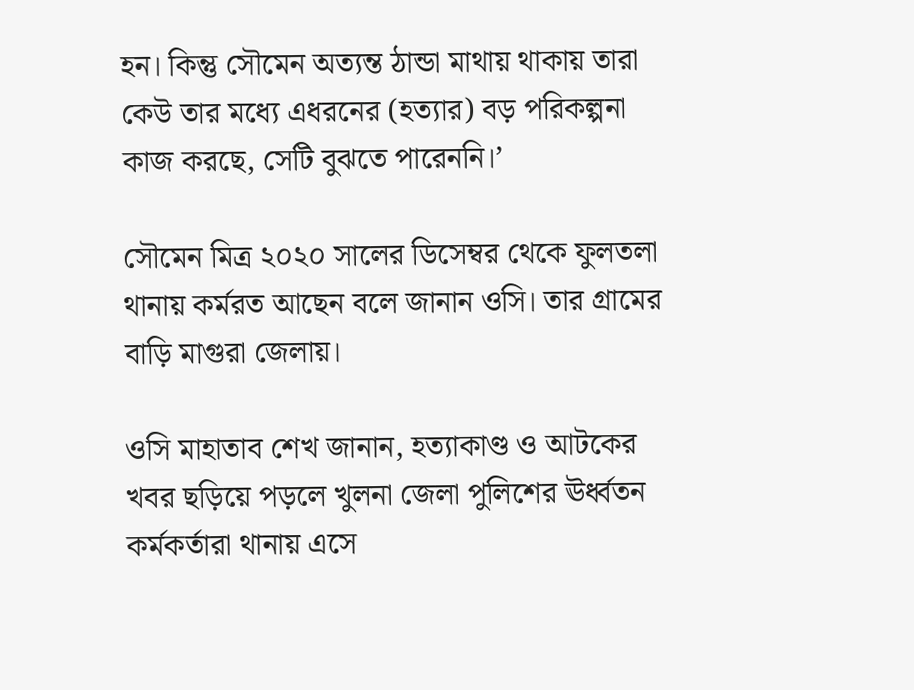হন। কিন্তু সৌমেন অত্যন্ত ঠান্ডা মাথায় থাকায় তারা কেউ তার মধ্যে এধরনের (হত্যার) বড় পরিকল্পনা কাজ করছে, সেটি বুঝতে পারেননি।’

সৌমেন মিত্র ২০২০ সালের ডিসেম্বর থেকে ফুলতলা থানায় কর্মরত আছেন বলে জানান ওসি। তার গ্রামের বাড়ি মাগুরা জেলায়।

ওসি মাহাতাব শেখ জানান, হত্যাকাণ্ড ও আটকের খবর ছড়িয়ে পড়লে খুলনা জেলা পুলিশের ঊর্ধ্বতন কর্মকর্তারা থানায় এসে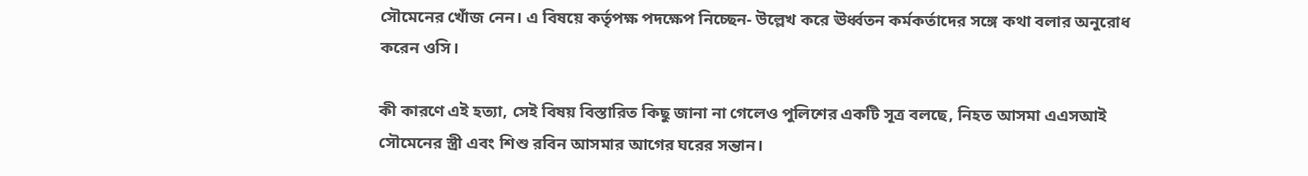সৌমেনের খোঁজ নেন। এ বিষয়ে কর্তৃপক্ষ পদক্ষেপ নিচ্ছেন- উল্লেখ করে ঊর্ধ্বতন কর্মকর্তাদের সঙ্গে কথা বলার অনুরোধ করেন ওসি।

কী কারণে এই হত্যা, সেই বিষয় বিস্তারিত কিছু জানা না গেলেও পুলিশের একটি সূত্র বলছে, নিহত আসমা এএসআই সৌমেনের স্ত্রী এবং শিশু রবিন আসমার আগের ঘরের সন্তান।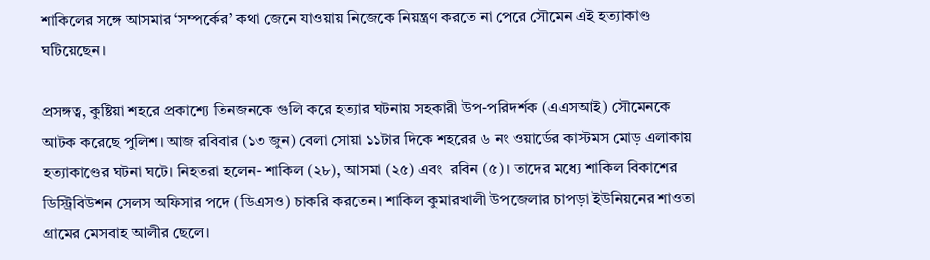শাকিলের সঙ্গে আসমার ‘সম্পর্কের’ কথা জেনে যাওয়ায় নিজেকে নিয়ন্ত্রণ করতে না পেরে সৌমেন এই হত্যাকাণ্ড ঘটিয়েছেন।

প্রসঙ্গত্ব, কুষ্টিয়া শহরে প্রকাশ্যে তিনজনকে গুলি করে হত্যার ঘটনায় সহকারী উপ-পরিদর্শক (এএসআই) সৌমেনকে আটক করেছে পুলিশ। আজ রবিবার (১৩ জুন) বেলা সোয়া ১১টার দিকে শহরের ৬ নং ওয়ার্ডের কাস্টমস মোড় এলাকায় হত্যাকাণ্ডের ঘটনা ঘটে। নিহতরা হলেন- শাকিল (২৮), আসমা (২৫) এবং  রবিন (৫)। তাদের মধ্যে শাকিল বিকাশের ডিস্ট্রিবিউশন সেলস অফিসার পদে (ডিএসও) চাকরি করতেন। শাকিল কুমারখালী উপজেলার চাপড়া ইউনিয়নের শাওতা গ্রামের মেসবাহ আলীর ছেলে।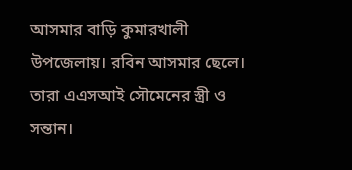আসমার বাড়ি কুমারখালী উপজেলায়। রবিন আসমার ছেলে। তারা এএসআই সৌমেনের স্ত্রী ও সন্তান।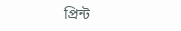প্রিন্ট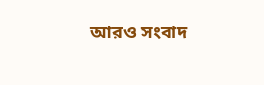আরও সংবাদ